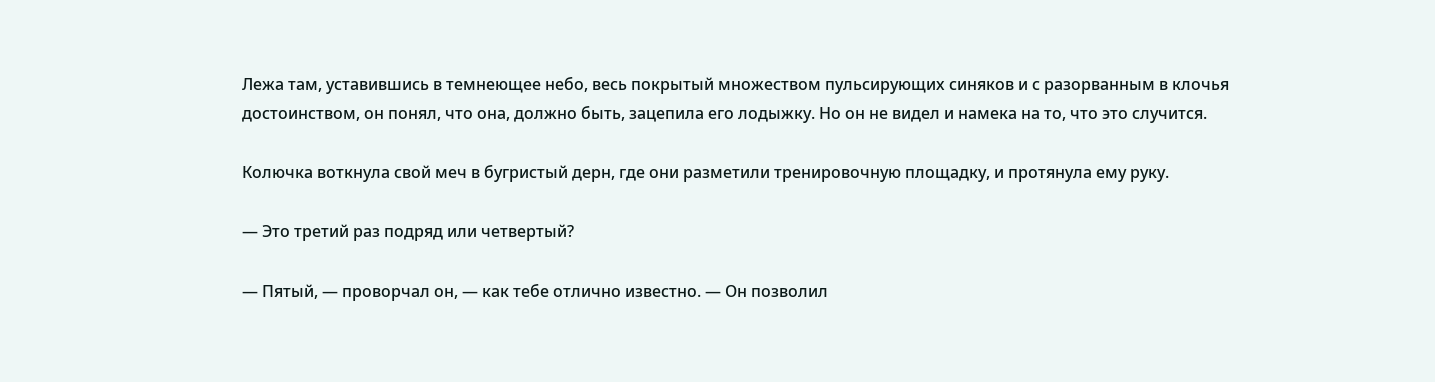Лежа там, уставившись в темнеющее небо, весь покрытый множеством пульсирующих синяков и с разорванным в клочья достоинством, он понял, что она, должно быть, зацепила его лодыжку. Но он не видел и намека на то, что это случится.

Колючка воткнула свой меч в бугристый дерн, где они разметили тренировочную площадку, и протянула ему руку.

— Это третий раз подряд или четвертый?

— Пятый, — проворчал он, — как тебе отлично известно. — Он позволил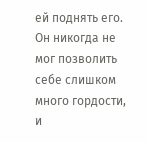ей поднять его. Он никогда не мог позволить себе слишком много гордости, и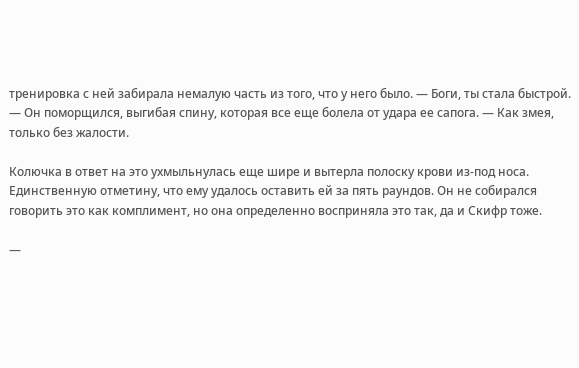тренировка с ней забирала немалую часть из того, что у него было. — Боги, ты стала быстрой. — Он поморщился, выгибая спину, которая все еще болела от удара ее сапога. — Как змея, только без жалости.

Колючка в ответ на это ухмыльнулась еще шире и вытерла полоску крови из-под носа. Единственную отметину, что ему удалось оставить ей за пять раундов. Он не собирался говорить это как комплимент, но она определенно восприняла это так, да и Скифр тоже.

—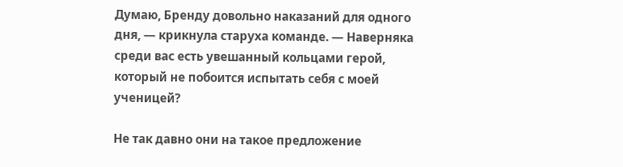Думаю, Бренду довольно наказаний для одного дня, — крикнула старуха команде. — Наверняка среди вас есть увешанный кольцами герой, который не побоится испытать себя с моей ученицей?

Не так давно они на такое предложение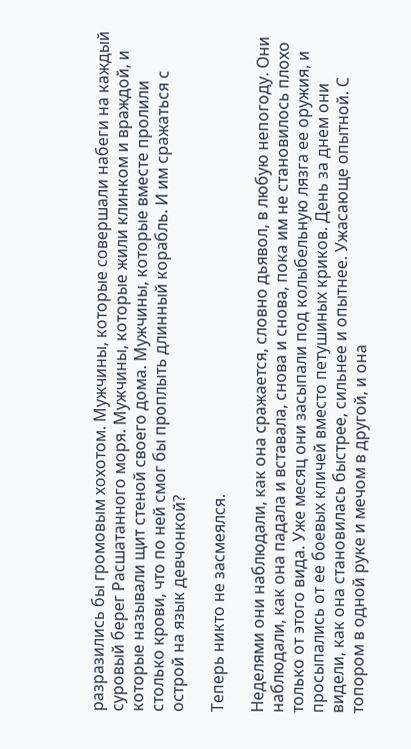разразились бы громовым хохотом. Мужчины, которые совершали набеги на каждый суровый берег Расшатанного моря. Мужчины, которые жили клинком и враждой, и которые называли щит стеной своего дома. Мужчины, которые вместе пролили столько крови, что по ней смог бы проплыть длинный корабль. И им сражаться с острой на язык девчонкой?

Теперь никто не засмеялся.

Неделями они наблюдали, как она сражается, словно дьявол, в любую непогоду. Они наблюдали, как она падала и вставала, снова и снова, пока им не становилось плохо только от этого вида. Уже месяц они засыпали под колыбельную лязга ее оружия, и просыпались от ее боевых кличей вместо петушиных криков. День за днем они видели, как она становилась быстрее, сильнее и опытнее. Ужасающе опытной. С топором в одной руке и мечом в другой, и она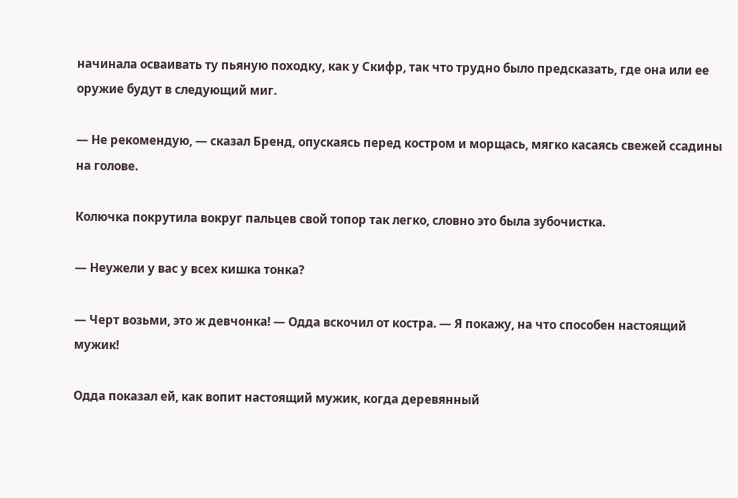начинала осваивать ту пьяную походку, как у Скифр, так что трудно было предсказать, где она или ее оружие будут в следующий миг.

— Не рекомендую, — сказал Бренд, опускаясь перед костром и морщась, мягко касаясь свежей ссадины на голове.

Колючка покрутила вокруг пальцев свой топор так легко, словно это была зубочистка.

— Неужели у вас у всех кишка тонка?

— Черт возьми, это ж девчонка! — Одда вскочил от костра. — Я покажу, на что способен настоящий мужик!

Одда показал ей, как вопит настоящий мужик, когда деревянный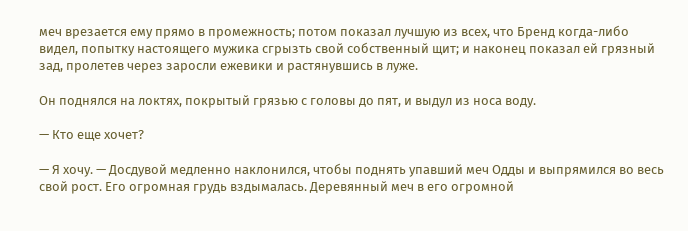меч врезается ему прямо в промежность; потом показал лучшую из всех, что Бренд когда-либо видел, попытку настоящего мужика сгрызть свой собственный щит; и наконец показал ей грязный зад, пролетев через заросли ежевики и растянувшись в луже.

Он поднялся на локтях, покрытый грязью с головы до пят, и выдул из носа воду.

— Кто еще хочет?

— Я хочу. — Досдувой медленно наклонился, чтобы поднять упавший меч Одды и выпрямился во весь свой рост. Его огромная грудь вздымалась. Деревянный меч в его огромной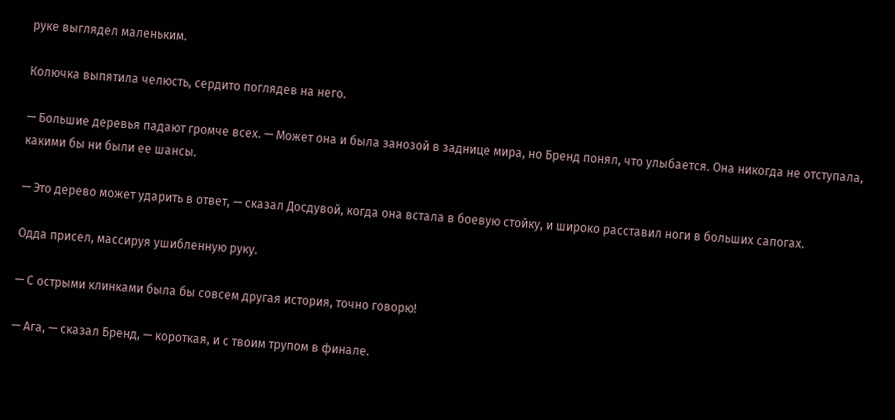руке выглядел маленьким.

Колючка выпятила челюсть, сердито поглядев на него.

— Большие деревья падают громче всех. — Может она и была занозой в заднице мира, но Бренд понял, что улыбается. Она никогда не отступала, какими бы ни были ее шансы.

— Это дерево может ударить в ответ, — сказал Досдувой, когда она встала в боевую стойку, и широко расставил ноги в больших сапогах.

Одда присел, массируя ушибленную руку.

— С острыми клинками была бы совсем другая история, точно говорю!

— Ага, — сказал Бренд, — короткая, и с твоим трупом в финале.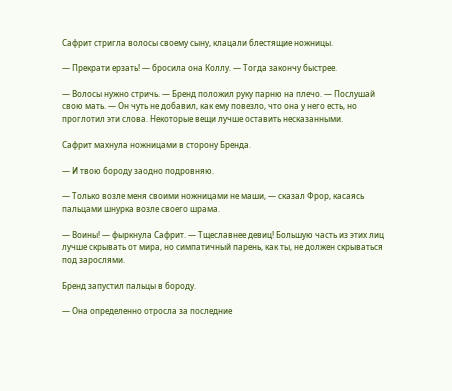Сафрит стригла волосы своему сыну, клацали блестящие ножницы.

— Прекрати ерзать! — бросила она Коллу. — Тогда закончу быстрее.

— Волосы нужно стричь. — Бренд положил руку парню на плечо. — Послушай свою мать. — Он чуть не добавил, как ему повезло, что она у него есть, но проглотил эти слова. Некоторые вещи лучше оставить несказанными.

Сафрит махнула ножницами в сторону Бренда.

— И твою бороду заодно подровняю.

— Только возле меня своими ножницами не маши, — сказал Фрор, касаясь пальцами шнурка возле своего шрама.

— Воины! — фыркнула Сафрит. — Тщеславнее девиц! Большую часть из этих лиц лучше скрывать от мира, но симпатичный парень, как ты, не должен скрываться под зарослями.

Бренд запустил пальцы в бороду.

— Она определенно отросла за последние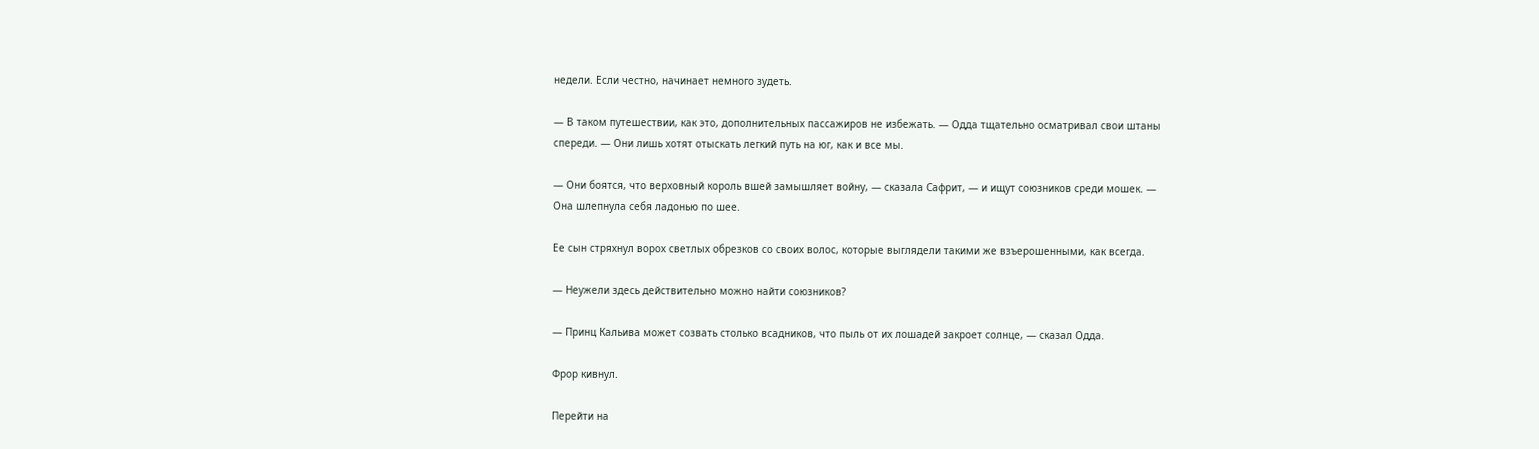недели. Если честно, начинает немного зудеть.

— В таком путешествии, как это, дополнительных пассажиров не избежать. — Одда тщательно осматривал свои штаны спереди. — Они лишь хотят отыскать легкий путь на юг, как и все мы.

— Они боятся, что верховный король вшей замышляет войну, — сказала Сафрит, — и ищут союзников среди мошек. — Она шлепнула себя ладонью по шее.

Ее сын стряхнул ворох светлых обрезков со своих волос, которые выглядели такими же взъерошенными, как всегда.

— Неужели здесь действительно можно найти союзников?

— Принц Кальива может созвать столько всадников, что пыль от их лошадей закроет солнце, — сказал Одда.

Фрор кивнул.

Перейти на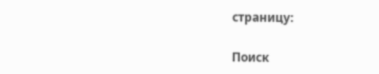страницу:

Поиск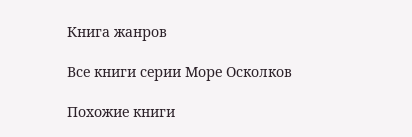Книга жанров

Все книги серии Море Осколков

Похожие книги